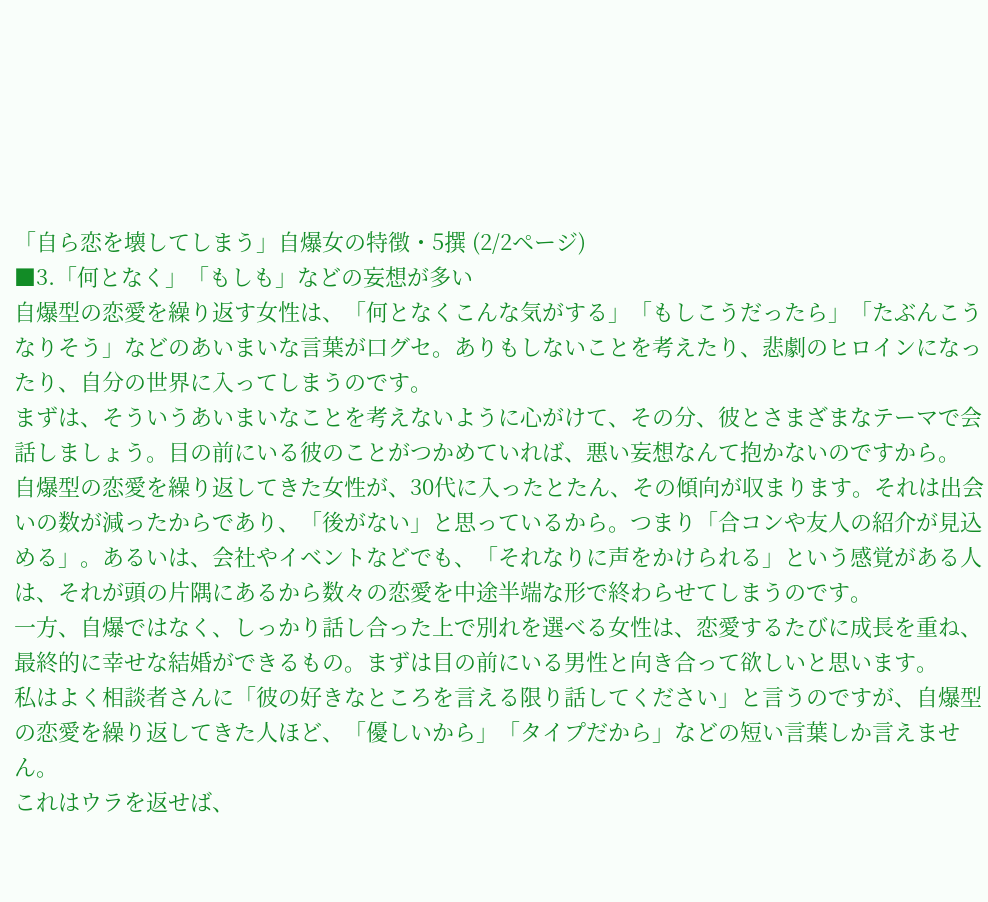「自ら恋を壊してしまう」自爆女の特徴・5撰 (2/2ページ)
■3.「何となく」「もしも」などの妄想が多い
自爆型の恋愛を繰り返す女性は、「何となくこんな気がする」「もしこうだったら」「たぶんこうなりそう」などのあいまいな言葉が口グセ。ありもしないことを考えたり、悲劇のヒロインになったり、自分の世界に入ってしまうのです。
まずは、そういうあいまいなことを考えないように心がけて、その分、彼とさまざまなテーマで会話しましょう。目の前にいる彼のことがつかめていれば、悪い妄想なんて抱かないのですから。
自爆型の恋愛を繰り返してきた女性が、30代に入ったとたん、その傾向が収まります。それは出会いの数が減ったからであり、「後がない」と思っているから。つまり「合コンや友人の紹介が見込める」。あるいは、会社やイベントなどでも、「それなりに声をかけられる」という感覚がある人は、それが頭の片隅にあるから数々の恋愛を中途半端な形で終わらせてしまうのです。
一方、自爆ではなく、しっかり話し合った上で別れを選べる女性は、恋愛するたびに成長を重ね、最終的に幸せな結婚ができるもの。まずは目の前にいる男性と向き合って欲しいと思います。
私はよく相談者さんに「彼の好きなところを言える限り話してください」と言うのですが、自爆型の恋愛を繰り返してきた人ほど、「優しいから」「タイプだから」などの短い言葉しか言えません。
これはウラを返せば、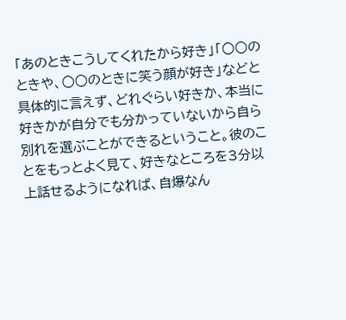「あのときこうしてくれたから好き」「○○のときや、○○のときに笑う顔が好き」などと具体的に言えず、どれぐらい好きか、本当に好きかが自分でも分かっていないから自ら別れを選ぶことができるということ。彼のことをもっとよく見て、好きなところを3分以上話せるようになれば、自爆なん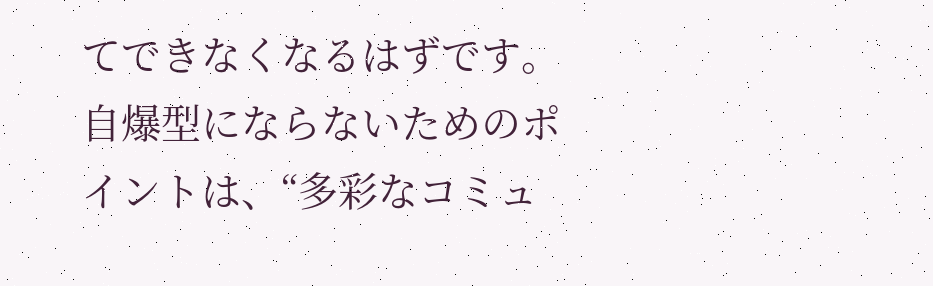てできなくなるはずです。
自爆型にならないためのポイントは、“多彩なコミュ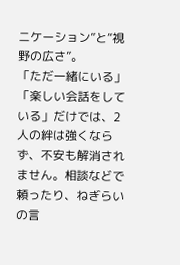ニケーション”と“視野の広さ”。
「ただ一緒にいる」「楽しい会話をしている」だけでは、2人の絆は強くならず、不安も解消されません。相談などで頼ったり、ねぎらいの言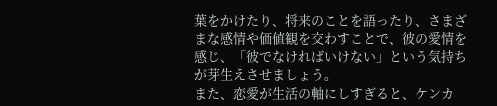葉をかけたり、将来のことを語ったり、さまざまな感情や価値観を交わすことで、彼の愛情を感じ、「彼でなければいけない」という気持ちが芽生えさせましょう。
また、恋愛が生活の軸にしすぎると、ケンカ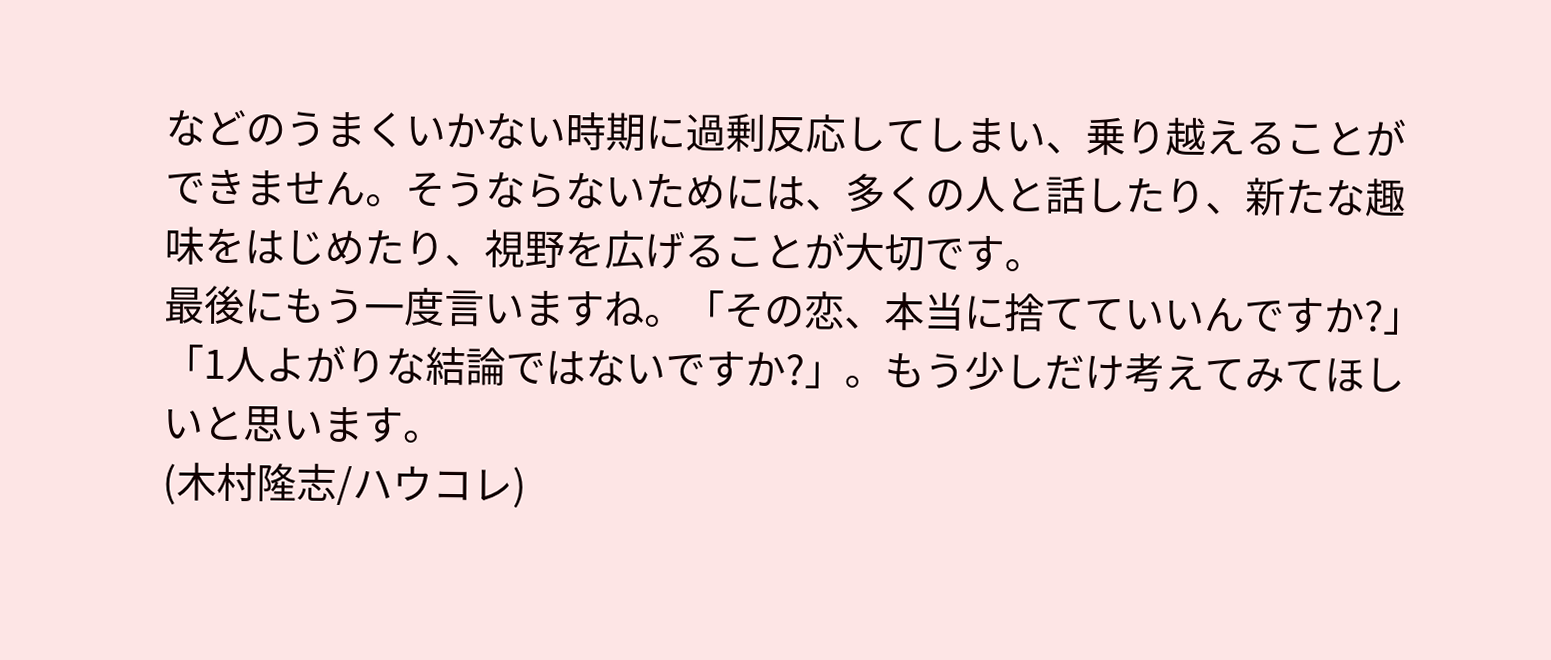などのうまくいかない時期に過剰反応してしまい、乗り越えることができません。そうならないためには、多くの人と話したり、新たな趣味をはじめたり、視野を広げることが大切です。
最後にもう一度言いますね。「その恋、本当に捨てていいんですか?」「1人よがりな結論ではないですか?」。もう少しだけ考えてみてほしいと思います。
(木村隆志/ハウコレ)